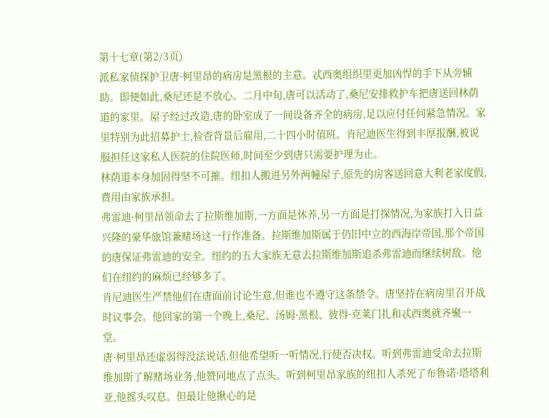第十七章(第2/3页)
派私家侦探护卫唐·柯里昂的病房是黑根的主意。忒西奥组织里更加凶悍的手下从旁辅助。即便如此,桑尼还是不放心。二月中旬,唐可以活动了,桑尼安排救护车把唐送回林荫道的家里。屋子经过改造,唐的卧室成了一间设备齐全的病房,足以应付任何紧急情况。家里特别为此招募护士,检查背景后雇用,二十四小时值班。肯尼迪医生得到丰厚报酬,被说服担任这家私人医院的住院医师,时间至少到唐只需要护理为止。
林荫道本身加固得坚不可摧。纽扣人搬进另外两幢屋子,原先的房客送回意大利老家度假,费用由家族承担。
弗雷迪·柯里昂领命去了拉斯维加斯,一方面是休养,另一方面是打探情况,为家族打入日益兴隆的豪华旅馆兼赌场这一行作准备。拉斯维加斯属于仍旧中立的西海岸帝国,那个帝国的唐保证弗雷迪的安全。纽约的五大家族无意去拉斯维加斯追杀弗雷迪而继续树敌。他们在纽约的麻烦已经够多了。
肯尼迪医生严禁他们在唐面前讨论生意,但谁也不遵守这条禁令。唐坚持在病房里召开战时议事会。他回家的第一个晚上,桑尼、汤姆·黑根、彼得·克莱门扎和忒西奥就齐聚一堂。
唐·柯里昂还虚弱得没法说话,但他希望听一听情况,行使否决权。听到弗雷迪受命去拉斯维加斯了解赌场业务,他赞同地点了点头。听到柯里昂家族的纽扣人杀死了布鲁诺·塔塔利亚,他摇头叹息。但最让他揪心的是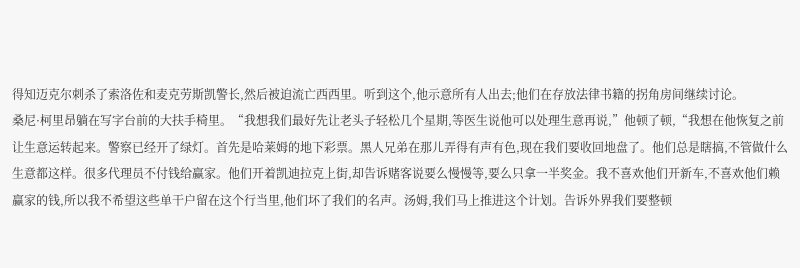得知迈克尔刺杀了索洛佐和麦克劳斯凯警长,然后被迫流亡西西里。听到这个,他示意所有人出去;他们在存放法律书籍的拐角房间继续讨论。
桑尼·柯里昂躺在写字台前的大扶手椅里。“我想我们最好先让老头子轻松几个星期,等医生说他可以处理生意再说,”他顿了顿,“我想在他恢复之前让生意运转起来。警察已经开了绿灯。首先是哈莱姆的地下彩票。黑人兄弟在那儿弄得有声有色,现在我们要收回地盘了。他们总是瞎搞,不管做什么生意都这样。很多代理员不付钱给赢家。他们开着凯迪拉克上街,却告诉赌客说要么慢慢等,要么只拿一半奖金。我不喜欢他们开新车,不喜欢他们赖赢家的钱,所以我不希望这些单干户留在这个行当里,他们坏了我们的名声。汤姆,我们马上推进这个计划。告诉外界我们要整顿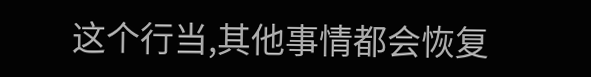这个行当,其他事情都会恢复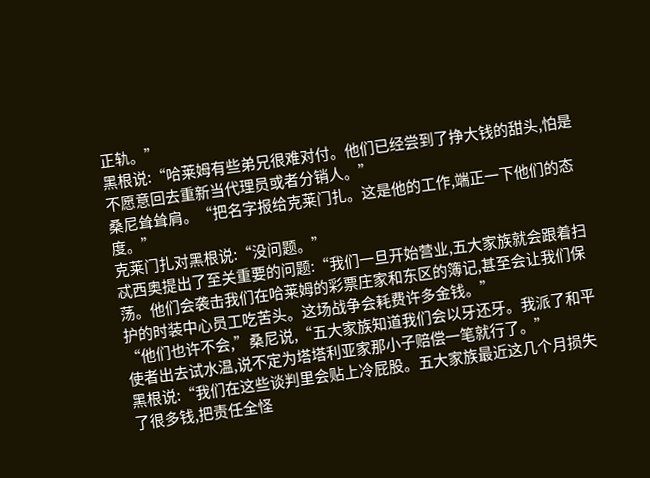正轨。”
黑根说:“哈莱姆有些弟兄很难对付。他们已经尝到了挣大钱的甜头,怕是不愿意回去重新当代理员或者分销人。”
桑尼耸耸肩。“把名字报给克莱门扎。这是他的工作,端正一下他们的态度。”
克莱门扎对黑根说:“没问题。”
忒西奥提出了至关重要的问题:“我们一旦开始营业,五大家族就会跟着扫荡。他们会袭击我们在哈莱姆的彩票庄家和东区的簿记,甚至会让我们保护的时装中心员工吃苦头。这场战争会耗费许多金钱。”
“他们也许不会,”桑尼说,“五大家族知道我们会以牙还牙。我派了和平使者出去试水温,说不定为塔塔利亚家那小子赔偿一笔就行了。”
黑根说:“我们在这些谈判里会贴上冷屁股。五大家族最近这几个月损失了很多钱,把责任全怪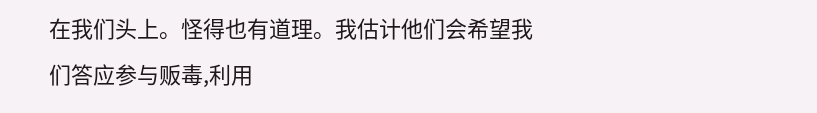在我们头上。怪得也有道理。我估计他们会希望我们答应参与贩毒,利用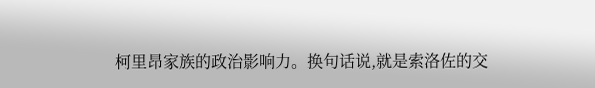柯里昂家族的政治影响力。换句话说,就是索洛佐的交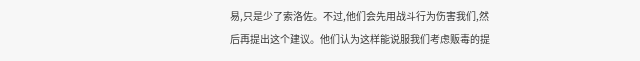易,只是少了索洛佐。不过,他们会先用战斗行为伤害我们,然后再提出这个建议。他们认为这样能说服我们考虑贩毒的提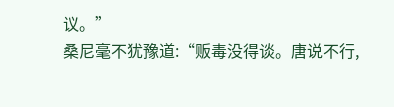议。”
桑尼毫不犹豫道:“贩毒没得谈。唐说不行,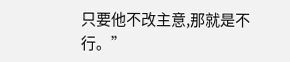只要他不改主意,那就是不行。”